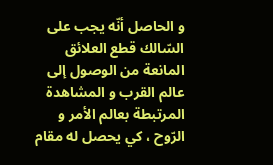و الحاصل أنّه يجب على السّالك قطع العلائق المانعة من الوصول إلى عالم القرب و المشاهدة المرتبطة بعالم الأمر و الرّوح ، كي يحصل له مقام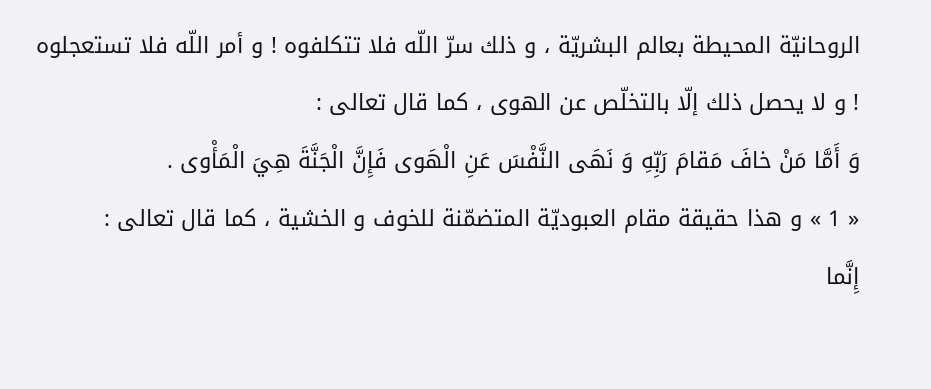الروحانيّة المحيطة بعالم البشريّة ، و ذلك سرّ اللّه فلا تتكلفوه ! و أمر اللّه فلا تستعجلوه ! و لا يحصل ذلك إلّا بالتخلّص عن الهوى ، كما قال تعالى :
وَ أَمَّا مَنْ خافَ مَقامَ رَبِّهِ وَ نَهَى النَّفْسَ عَنِ الْهَوى فَإِنَّ الْجَنَّةَ هِيَ الْمَأْوى .
« 1 » و هذا حقيقة مقام العبوديّة المتضمّنة للخوف و الخشية ، كما قال تعالى :
إِنَّما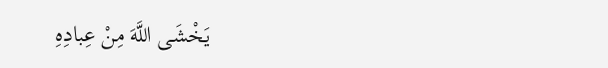يَخْشَى اللَّهَ مِنْ عِبادِهِ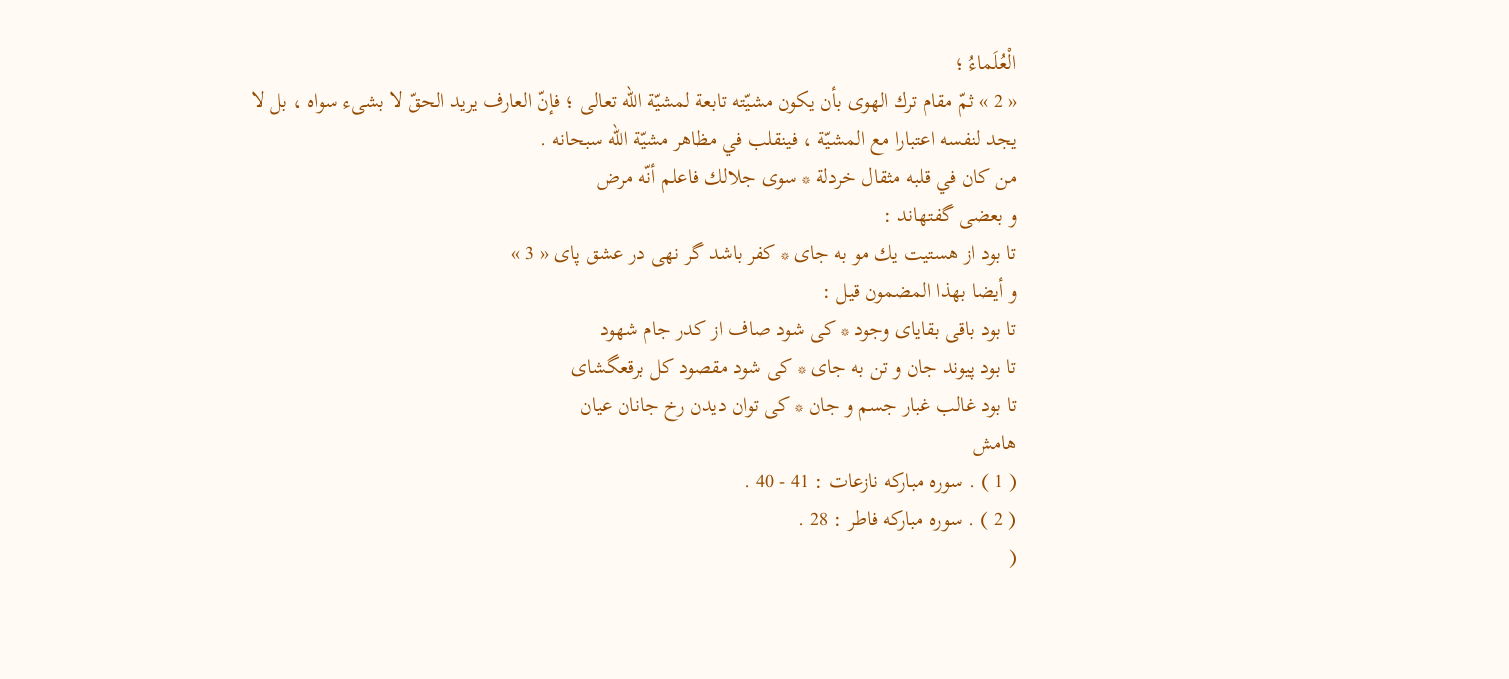الْعُلَماءُ ؛
« 2 » ثمّ مقام ترك الهوى بأن يكون مشيّته تابعة لمشيّة اللّه تعالى ؛ فإنّ العارف يريد الحقّ لا بشىء سواه ، بل لا يجد لنفسه اعتبارا مع المشيّة ، فينقلب في مظاهر مشيّة اللّه سبحانه .
من كان في قلبه مثقال خردلة * سوى جلالك فاعلم أنّه مرض
و بعضى گفتهاند :
تا بود از هستيت يك مو به جاى * كفر باشد گر نهى در عشق پاى « 3 »
و أيضا بهذا المضمون قيل :
تا بود باقى بقاياى وجود * كى شود صاف از كدر جام شهود
تا بود پيوند جان و تن به جاى * كى شود مقصود كل برقعگشاى
تا بود غالب غبار جسم و جان * كى توان ديدن رخ جانان عيان
هامش
( 1 ) . سوره مباركه نازعات : 41 - 40 .
( 2 ) . سوره مباركه فاطر : 28 .
(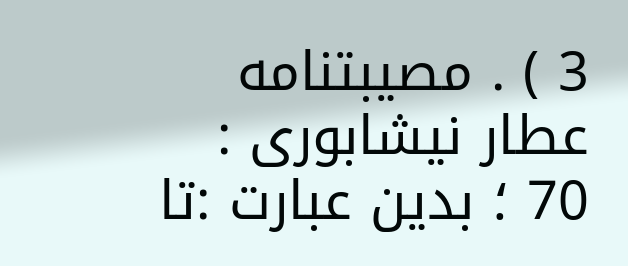3 ) . مصيبتنامه عطار نيشابورى : 70 ؛ بدين عبارت :تا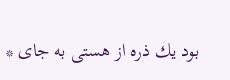بود يك ذره از هستى به جاى *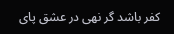كفر باشد گر نهى در عشق پاى